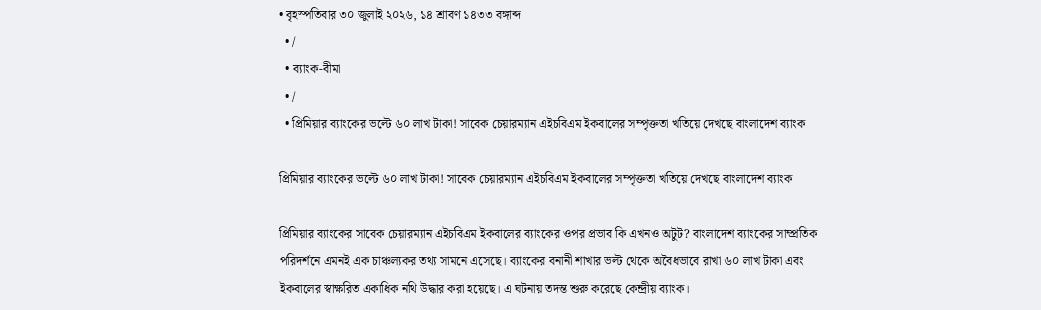• বৃহস্পতিবার ৩০ জুলাই ২০২৬, ১৪ শ্রাবণ ১৪৩৩ বঙ্গাব্দ
  • /
  • ব্যাংক-বীমা
  • /
  • প্রিমিয়ার ব্যাংকের ভল্টে ৬০ লাখ টাকা! সাবেক চেয়ারম্যান এইচবিএম ইকবালের সম্পৃক্ততা খতিয়ে দেখছে বাংলাদেশ ব্যাংক

প্রিমিয়ার ব্যাংকের ভল্টে ৬০ লাখ টাকা! সাবেক চেয়ারম্যান এইচবিএম ইকবালের সম্পৃক্ততা খতিয়ে দেখছে বাংলাদেশ ব্যাংক

প্রিমিয়ার ব্যাংকের সাবেক চেয়ারম্যান এইচবিএম ইকবালের ব্যাংকের ওপর প্রভাব কি এখনও অটুট? বাংলাদেশ ব্যাংকের সাম্প্রতিক পরিদর্শনে এমনই এক চাঞ্চল্যকর তথ্য সামনে এসেছে। ব্যাংকের বনানী শাখার ভল্ট থেকে অবৈধভাবে রাখা ৬০ লাখ টাকা এবং ইকবালের স্বাক্ষরিত একাধিক নথি উদ্ধার করা হয়েছে। এ ঘটনায় তদন্ত শুরু করেছে কেন্দ্রীয় ব্যাংক।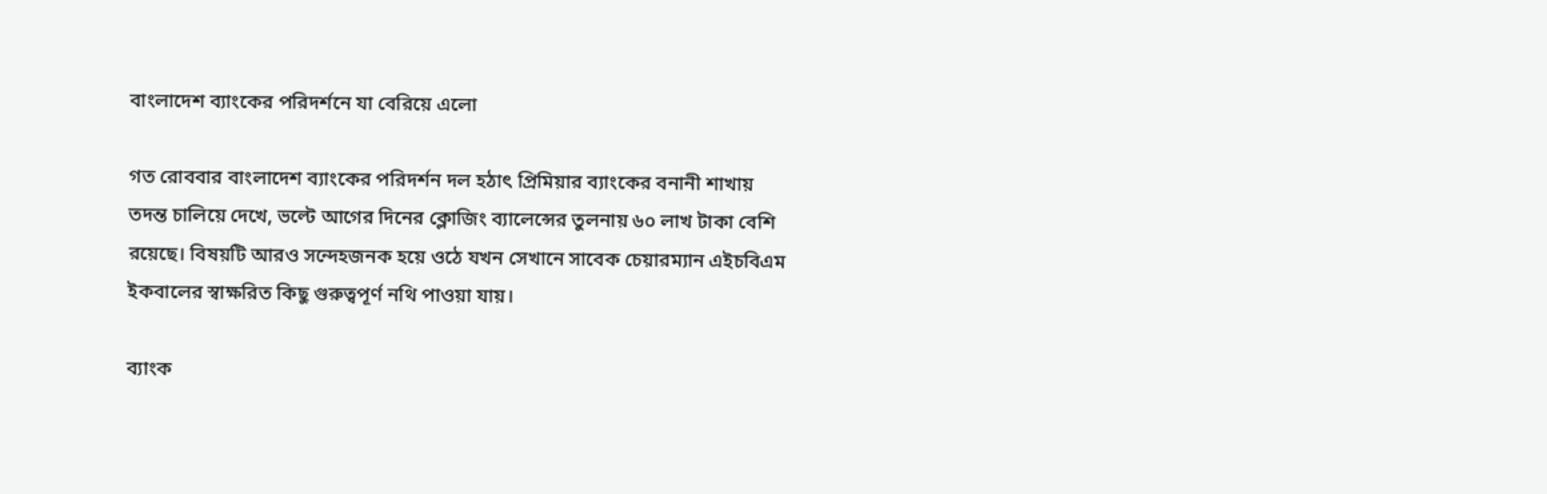বাংলাদেশ ব্যাংকের পরিদর্শনে যা বেরিয়ে এলো

গত রোববার বাংলাদেশ ব্যাংকের পরিদর্শন দল হঠাৎ প্রিমিয়ার ব্যাংকের বনানী শাখায় তদন্ত চালিয়ে দেখে, ভল্টে আগের দিনের ক্লোজিং ব্যালেন্সের তুলনায় ৬০ লাখ টাকা বেশি রয়েছে। বিষয়টি আরও সন্দেহজনক হয়ে ওঠে যখন সেখানে সাবেক চেয়ারম্যান এইচবিএম ইকবালের স্বাক্ষরিত কিছু গুরুত্বপূর্ণ নথি পাওয়া যায়।

ব্যাংক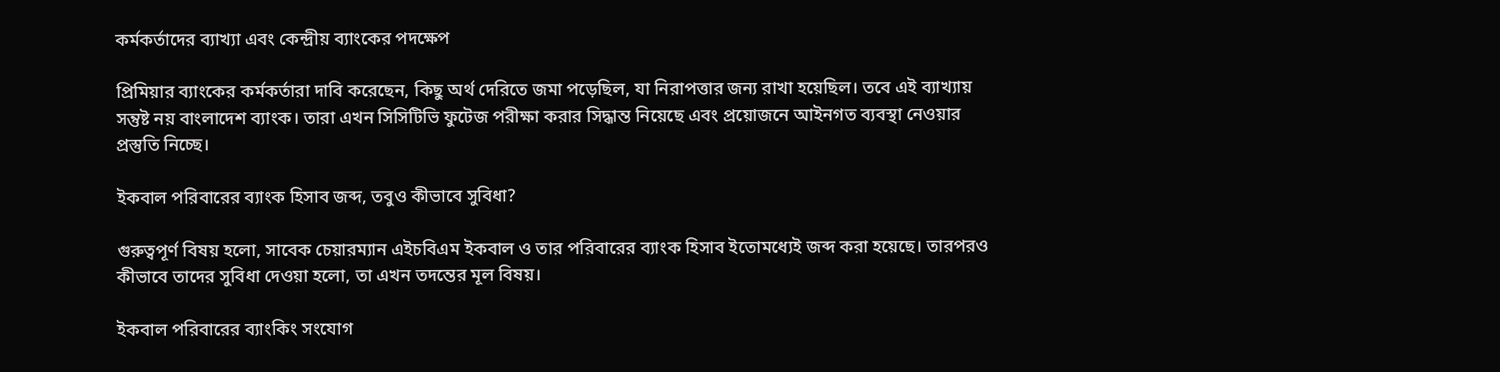কর্মকর্তাদের ব্যাখ্যা এবং কেন্দ্রীয় ব্যাংকের পদক্ষেপ

প্রিমিয়ার ব্যাংকের কর্মকর্তারা দাবি করেছেন, কিছু অর্থ দেরিতে জমা পড়েছিল, যা নিরাপত্তার জন্য রাখা হয়েছিল। তবে এই ব্যাখ্যায় সন্তুষ্ট নয় বাংলাদেশ ব্যাংক। তারা এখন সিসিটিভি ফুটেজ পরীক্ষা করার সিদ্ধান্ত নিয়েছে এবং প্রয়োজনে আইনগত ব্যবস্থা নেওয়ার প্রস্তুতি নিচ্ছে।

ইকবাল পরিবারের ব্যাংক হিসাব জব্দ, তবুও কীভাবে সুবিধা?

গুরুত্বপূর্ণ বিষয় হলো, সাবেক চেয়ারম্যান এইচবিএম ইকবাল ও তার পরিবারের ব্যাংক হিসাব ইতোমধ্যেই জব্দ করা হয়েছে। তারপরও কীভাবে তাদের সুবিধা দেওয়া হলো, তা এখন তদন্তের মূল বিষয়।

ইকবাল পরিবারের ব্যাংকিং সংযোগ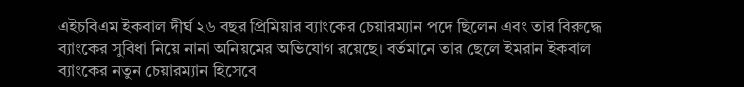এইচবিএম ইকবাল দীর্ঘ ২৬ বছর প্রিমিয়ার ব্যাংকের চেয়ারম্যান পদে ছিলেন এবং তার বিরুদ্ধে ব্যাংকের সুবিধা নিয়ে নানা অনিয়মের অভিযোগ রয়েছে। বর্তমানে তার ছেলে ইমরান ইকবাল ব্যাংকের নতুন চেয়ারম্যান হিসেবে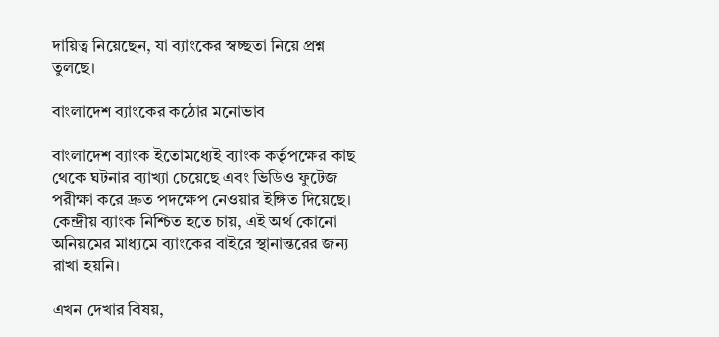দায়িত্ব নিয়েছেন, যা ব্যাংকের স্বচ্ছতা নিয়ে প্রশ্ন তুলছে।

বাংলাদেশ ব্যাংকের কঠোর মনোভাব

বাংলাদেশ ব্যাংক ইতোমধ্যেই ব্যাংক কর্তৃপক্ষের কাছ থেকে ঘটনার ব্যাখ্যা চেয়েছে এবং ভিডিও ফুটেজ পরীক্ষা করে দ্রুত পদক্ষেপ নেওয়ার ইঙ্গিত দিয়েছে। কেন্দ্রীয় ব্যাংক নিশ্চিত হতে চায়, এই অর্থ কোনো অনিয়মের মাধ্যমে ব্যাংকের বাইরে স্থানান্তরের জন্য রাখা হয়নি।

এখন দেখার বিষয়,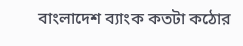বাংলাদেশ ব্যাংক কতটা কঠোর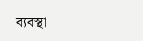ব্যবস্থা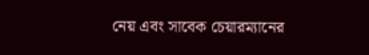নেয় এবং সাবেক চেয়ারম্যানের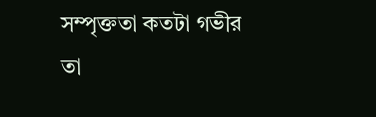সম্পৃক্ততা কতটা গভীর তা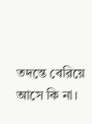তদন্তে বেরিয়ে আসে কি না।